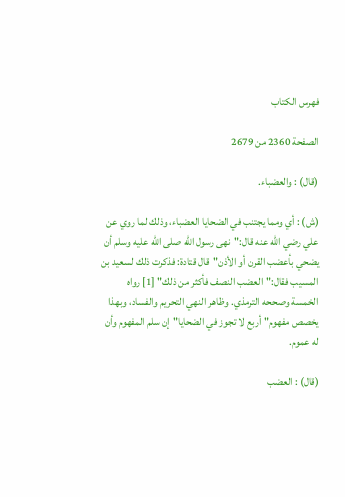فهرس الكتاب

الصفحة 2360 من 2679

(قال) : والعضباء.

(ش) : أي ومما يجتنب في الضحايا العضباء، وذلك لما روي عن علي رضي الله عنه قال:"نهى رسول الله صلى الله عليه وسلم أن يضحي بأعضب القرن أو الأذن"قال قتادة: فذكرت ذلك لسعيد بن المسيب فقال:"العضب النصف فأكثر من ذلك" [1] رواه الخمسة وصححه الترمذي. وظاهر النهي التحريم والفساد، وبهذا يخصص مفهوم"أربع لا تجوز في الضحايا"إن سلم المفهوم وأن له عموم.

(قال) : العضب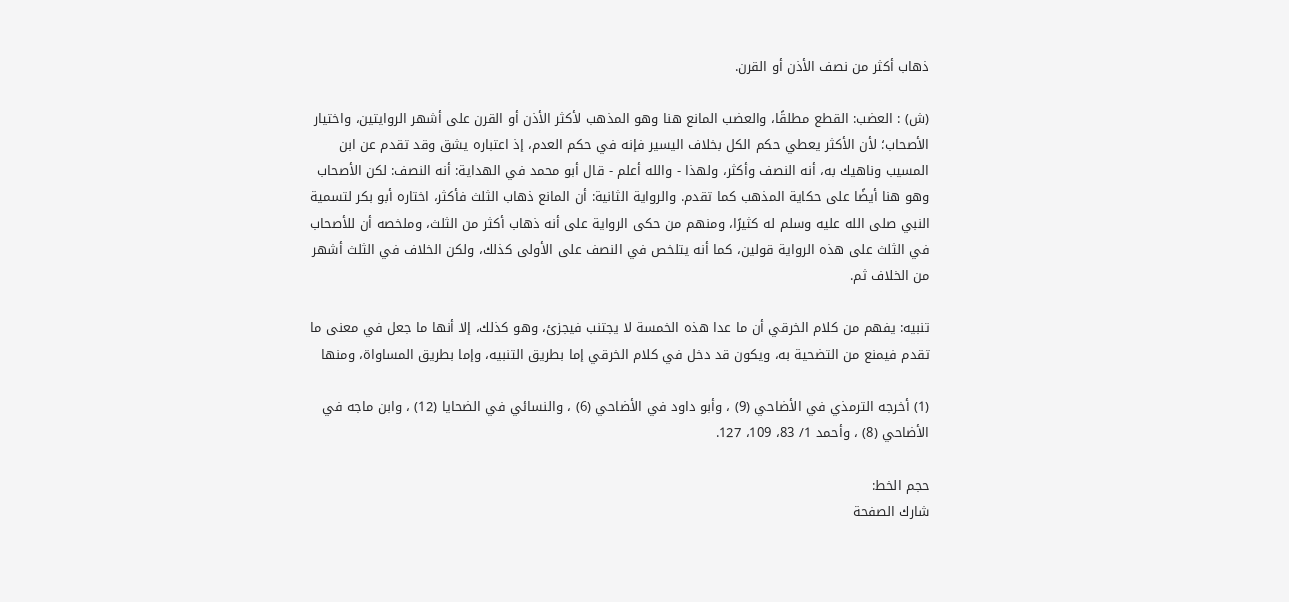ذهاب أكثر من نصف الأذن أو القرن.

(ش) : العضب: القطع مطلقًا، والعضب المانع هنا وهو المذهب لأكثر الأذن أو القرن على أشهر الروايتين، واختيار الأصحاب؛ لأن الأكثر يعطي حكم الكل بخلاف اليسير فإنه في حكم العدم، إذ اعتباره يشق وقد تقدم عن ابن المسيب وناهيك به، أنه النصف وأكثر، ولهذا - والله أعلم - قال أبو محمد في الهداية: أنه النصف: لكن الأصحاب وهو هنا أيضًا على حكاية المذهب كما تقدم. والرواية الثانية: أن المانع ذهاب الثلث فأكثر، اختاره أبو بكر لتسمية النبي صلى الله عليه وسلم له كثيرًا، ومنهم من حكى الرواية على أنه ذهاب أكثر من الثلث، وملخصه أن للأصحاب في الثلث على هذه الرواية قولين، كما أنه يتلخص في النصف على الأولى كذلك، ولكن الخلاف في الثلث أشهر من الخلاف ثم.

تنبيه: يفهم من كلام الخرقي أن ما عدا هذه الخمسة لا يجتنب فيجزئ، وهو كذلك، إلا أنها ما جعل في معنى ما تقدم فيمنع من التضحية به، ويكون قد دخل في كلام الخرقي إما بطريق التنبيه، وإما بطريق المساواة، ومنها

(1) أخرجه الترمذي في الأضاحي (9) ، وأبو داود في الأضاحي (6) ، والنسائي في الضحايا (12) ، وابن ماجه في الأضاحي (8) ، وأحمد 1/ 83، 109، 127.

حجم الخط:
شارك الصفحة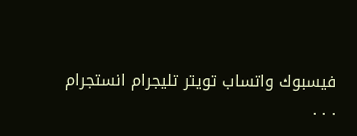فيسبوك واتساب تويتر تليجرام انستجرام
. . .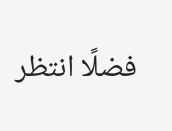فضلًا انتظر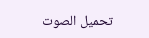تحميل الصوت